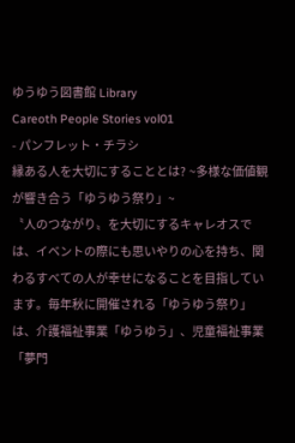ゆうゆう図書館 Library
Careoth People Stories vol01
- パンフレット・チラシ
縁ある人を大切にすることとは? ~多様な価値観が響き合う「ゆうゆう祭り」~
〝人のつながり〟を大切にするキャレオスでは、イベントの際にも思いやりの心を持ち、関わるすべての人が幸せになることを目指しています。毎年秋に開催される「ゆうゆう祭り」は、介護福祉事業「ゆうゆう」、児童福祉事業「夢門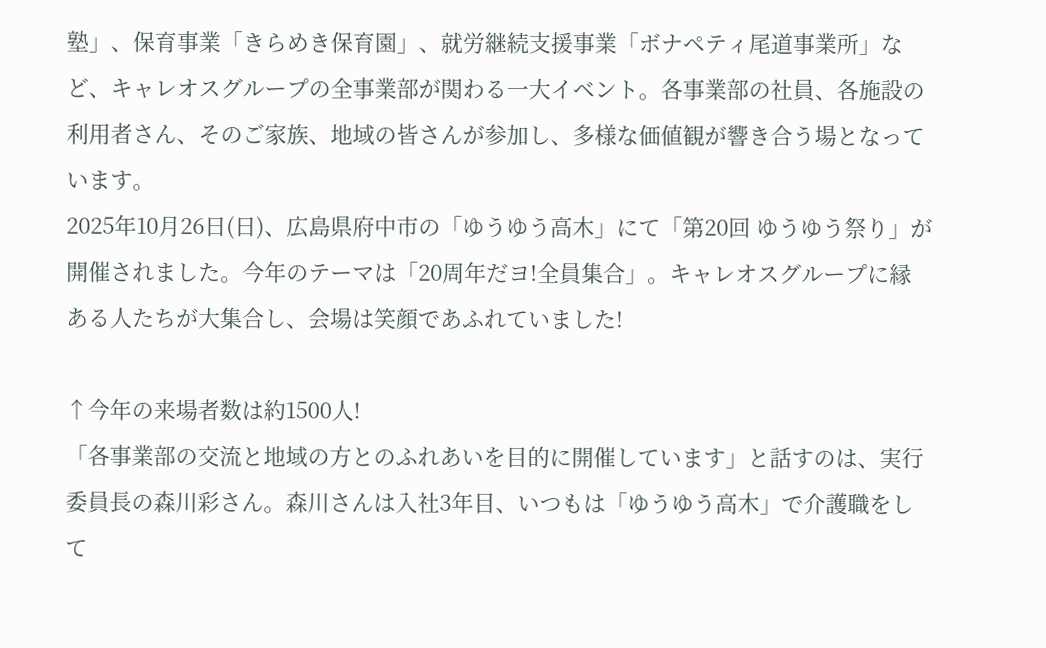塾」、保育事業「きらめき保育園」、就労継続支援事業「ボナペティ尾道事業所」など、キャレオスグループの全事業部が関わる一大イベント。各事業部の社員、各施設の利用者さん、そのご家族、地域の皆さんが参加し、多様な価値観が響き合う場となっています。
2025年10月26日(日)、広島県府中市の「ゆうゆう高木」にて「第20回 ゆうゆう祭り」が開催されました。今年のテーマは「20周年だヨ!全員集合」。キャレオスグループに縁ある人たちが大集合し、会場は笑顔であふれていました!

↑今年の来場者数は約1500人!
「各事業部の交流と地域の方とのふれあいを目的に開催しています」と話すのは、実行委員長の森川彩さん。森川さんは入社3年目、いつもは「ゆうゆう高木」で介護職をして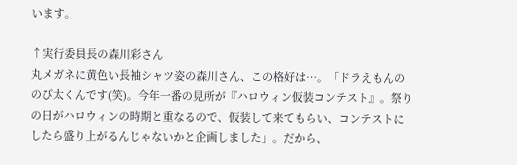います。

↑実行委員長の森川彩さん
丸メガネに黄色い長袖シャツ姿の森川さん、この格好は…。「ドラえもんののび太くんです(笑)。今年一番の見所が『ハロウィン仮装コンテスト』。祭りの日がハロウィンの時期と重なるので、仮装して来てもらい、コンテストにしたら盛り上がるんじゃないかと企画しました」。だから、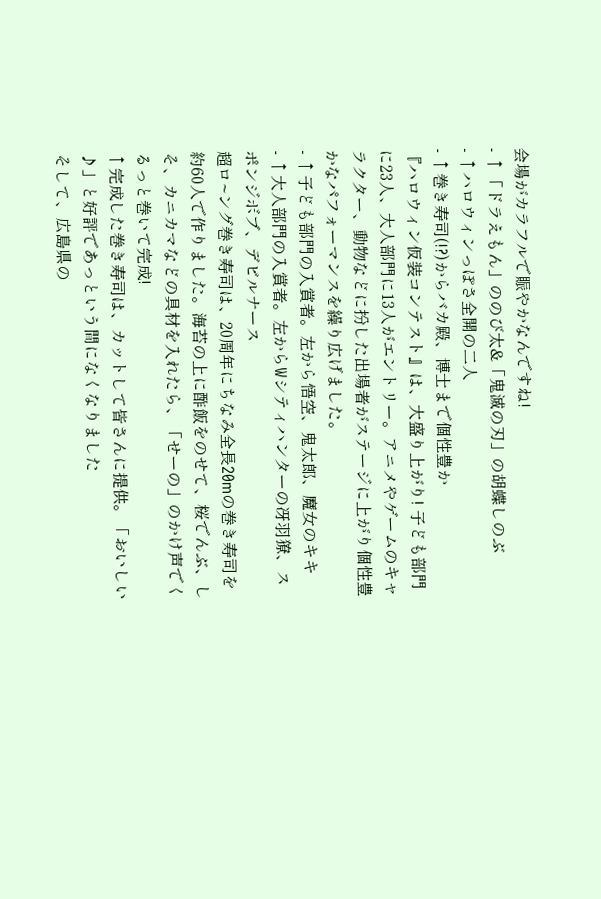会場がカラフルで賑やかなんですね!
- ↑「ドラえもん」ののび太&「鬼滅の刃」の胡蝶しのぶ
- ↑ハロウィンっぽさ全開の二人
- ↑巻き寿司(!?)からバカ殿、博士まで個性豊か
『ハロウィン仮装コンテスト』は、大盛り上がり! 子ども部門に23人、大人部門に13人がエントリー。アニメやゲームのキャラクター、動物などに扮した出場者がステージに上がり個性豊かなパフォーマンスを繰り広げました。
- ↑子ども部門の入賞者。左から悟空、鬼太郎、魔女のキキ
- ↑大人部門の入賞者。左からWシティハンターの冴羽獠、スポンジボブ、デビルナース
超ロ~ング巻き寿司は、20周年にちなみ全長20mの巻き寿司を約60人で作りました。海苔の上に酢飯をのせて、桜でんぶ、しそ、カニカマなどの具材を入れたら、「せーの」のかけ声でくるっと巻いて完成!
↑完成した巻き寿司は、カットして皆さんに提供。「おいしい♪」と好評であっという間になくなりました
そして、広島県の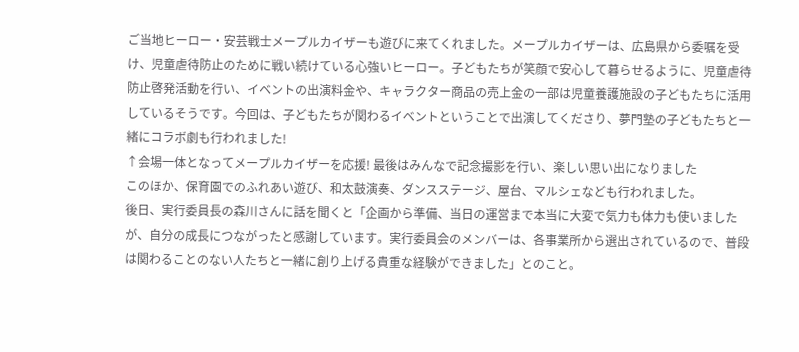ご当地ヒーロー・安芸戦士メープルカイザーも遊びに来てくれました。メープルカイザーは、広島県から委嘱を受け、児童虐待防止のために戦い続けている心強いヒーロー。子どもたちが笑顔で安心して暮らせるように、児童虐待防止啓発活動を行い、イベントの出演料金や、キャラクター商品の売上金の一部は児童養護施設の子どもたちに活用しているそうです。今回は、子どもたちが関わるイベントということで出演してくださり、夢門塾の子どもたちと一緒にコラボ劇も行われました!
↑会場一体となってメープルカイザーを応援! 最後はみんなで記念撮影を行い、楽しい思い出になりました
このほか、保育園でのふれあい遊び、和太鼓演奏、ダンスステージ、屋台、マルシェなども行われました。
後日、実行委員長の森川さんに話を聞くと「企画から準備、当日の運営まで本当に大変で気力も体力も使いましたが、自分の成長につながったと感謝しています。実行委員会のメンバーは、各事業所から選出されているので、普段は関わることのない人たちと一緒に創り上げる貴重な経験ができました」とのこと。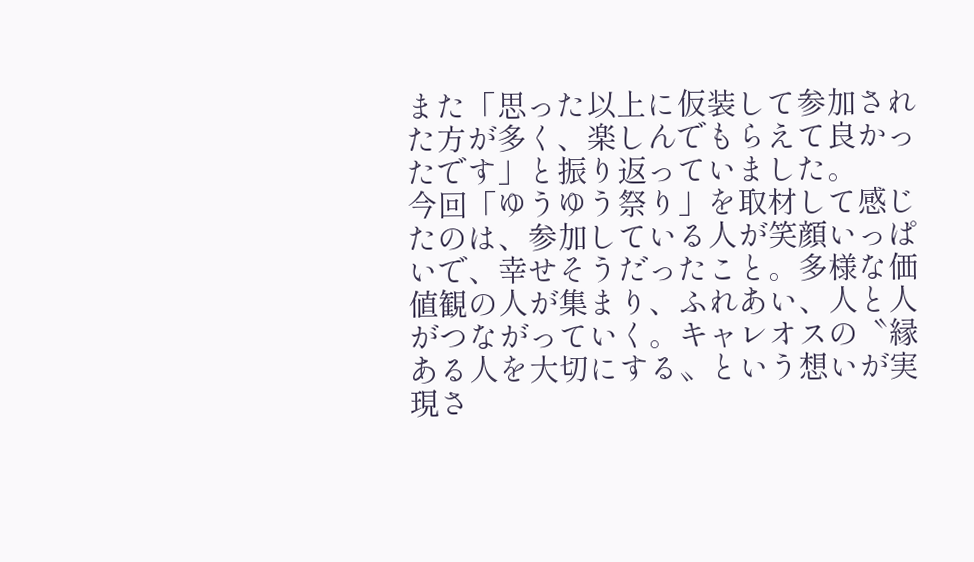また「思った以上に仮装して参加された方が多く、楽しんでもらえて良かったです」と振り返っていました。
今回「ゆうゆう祭り」を取材して感じたのは、参加している人が笑顔いっぱいで、幸せそうだったこと。多様な価値観の人が集まり、ふれあい、人と人がつながっていく。キャレオスの〝縁ある人を大切にする〟という想いが実現さ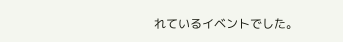れているイベントでした。